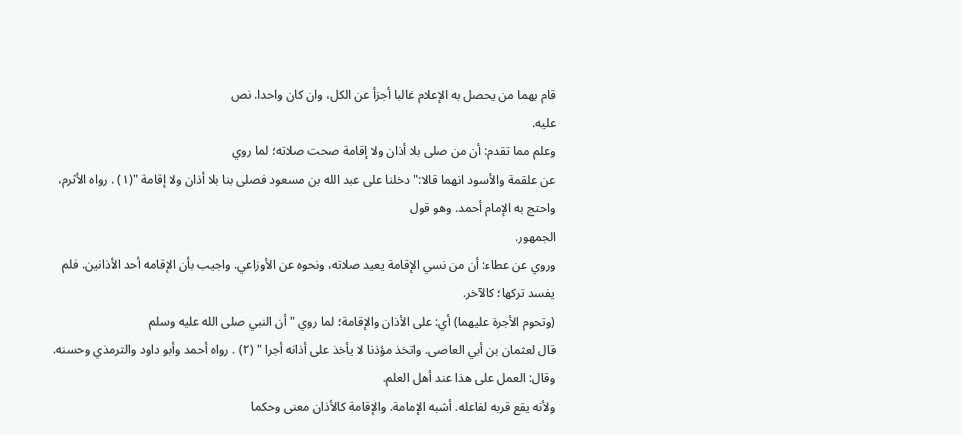قام بهما من يحصل به الإعلام غالبا أجزأ عن الكل، وان كان واحدا. نص
عليه.
وعلم مما تقدم: أن من صلى بلا أذان ولا إقامة صحت صلاته؛ لما روي
عن علقمة والأسود انهما قالا:" دخلنا على عبد الله بن مسعود فصلى بنا بلا أذان ولا إقامة "(١) . رواه الأثرم، واحتج به الإمام أحمد. وهو قول
الجمهور.
وروي عن عطاء: أن من نسي الإقامة يعيد صلاته، ونحوه عن الأوزاعي. واجيب بأن الإقامه أحد الأذانين. فلم يفسد تركها؛ كالآخر.
(وتحوم الأجرة عليهما) أي: على الأذان والإقامة؛ لما روي " أن النبي صلى الله عليه وسلم
قال لعثمان بن أبي العاصى. واتخذ مؤذنا لا يأخذ على أذانه أجرا " (٢) . رواه أحمد وأبو داود والترمذي وحسنه. وقال: العمل على هذا عند أهل العلم.
ولأنه يقع قربه لفاعله. أشبه الإمامة. والإقامة كالأذان معنى وحكما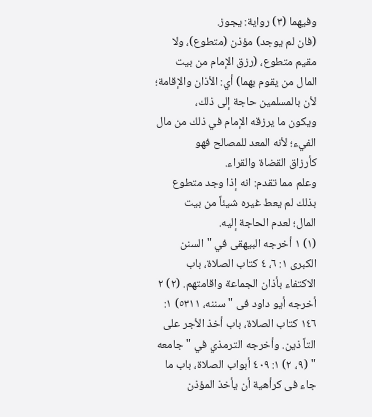وفيهما (٣) رواية: يجوز.
(فان لم يوجد) مؤذن (متطوع)، ولا مقيم متطوع، (رزق الإمام من بيت المال من يقوم بهما) أي: الأذان والإقامة؛ لأن بالمسلمين حاجة إلى ذلك،
ويكون ما يرزقه الإمام في ذلك من مال الفيء؛ لأنه المعد للمصالح فهو
كأرزاق القضاة والقراء.
وعلم مما تقدم: انه إذا وجد متطوع بذلك لم يعط غيره شيئاً من بيت
المال؛ لعدم الحاجة إليه.
(١) ١ أخرجه البيهقى في " السنن الكبرى ١: ٦، ٤ كتاب الصلاة، باب الاكتفاء بأذان الجماعة واقامتهم. (٢) ٢ أخرجه أيو داود فى " سننه، ٥٣١١) ١: ١٤٦ كتاب الصلاة، باب أخذ الأجر على التاً ذين. وأخرجه الترمذي في " جامعه " (٩، ٢) ١: ٤٠٩ أبواب الصلاة، باب ما جاء فى كرأهية أن يأخذ المؤذن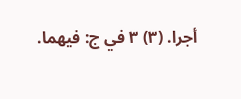أجرا. (٣) ٣ في ج: فيهما.